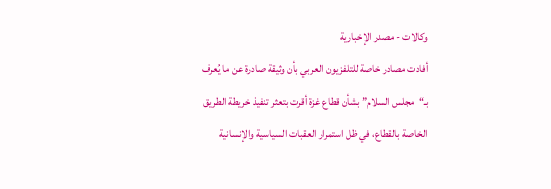وكالات - مصدر الإخبارية
أفادت مصادر خاصة للتلفزيون العربي بأن وثيقة صادرة عن ما يُعرف بـ“مجلس السلام” بشأن قطاع غزة أقرت بتعثر تنفيذ خريطة الطريق الخاصة بالقطاع، في ظل استمرار العقبات السياسية والإنسانية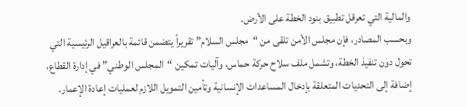والمالية التي تعرقل تطبيق بنود الخطة على الأرض.
وبحسب المصادر، فإن مجلس الأمن تلقى من “مجلس السلام” تقريراً يتضمن قائمة بالعراقيل الرئيسية التي تحول دون تنفيذ الخطة، وتشمل ملف سلاح حركة حماس، وآليات تمكين “المجلس الوطني” في إدارة القطاع، إضافة إلى التحديات المتعلقة بإدخال المساعدات الإنسانية وتأمين التمويل اللازم لعمليات إعادة الإعمار.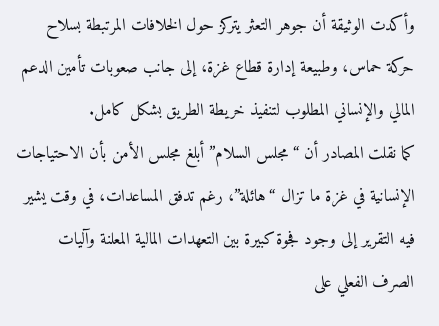وأكدت الوثيقة أن جوهر التعثر يتركز حول الخلافات المرتبطة بسلاح حركة حماس، وطبيعة إدارة قطاع غزة، إلى جانب صعوبات تأمين الدعم المالي والإنساني المطلوب لتنفيذ خريطة الطريق بشكل كامل.
كما نقلت المصادر أن “مجلس السلام” أبلغ مجلس الأمن بأن الاحتياجات الإنسانية في غزة ما تزال “هائلة”، رغم تدفق المساعدات، في وقت يشير فيه التقرير إلى وجود فجوة كبيرة بين التعهدات المالية المعلنة وآليات الصرف الفعلي على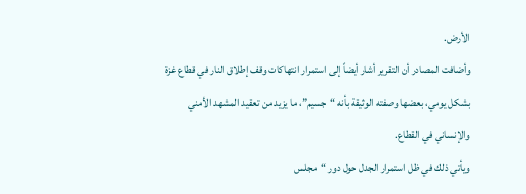الأرض.
وأضافت المصادر أن التقرير أشار أيضاً إلى استمرار انتهاكات وقف إطلاق النار في قطاع غزة بشكل يومي، بعضها وصفته الوثيقة بأنه “جسيم”، ما يزيد من تعقيد المشهد الأمني والإنساني في القطاع.
ويأتي ذلك في ظل استمرار الجدل حول دور “مجلس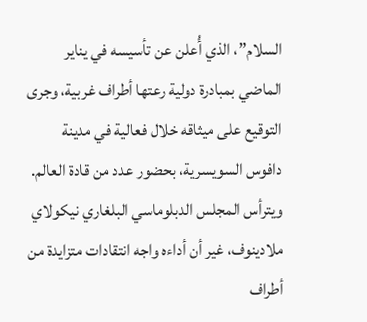السلام”، الذي أُعلن عن تأسيسه في يناير الماضي بمبادرة دولية رعتها أطراف غربية، وجرى التوقيع على ميثاقه خلال فعالية في مدينة دافوس السويسرية، بحضور عدد من قادة العالم.
ويترأس المجلس الدبلوماسي البلغاري نيكولاي ملادينوف، غير أن أداءه واجه انتقادات متزايدة من أطراف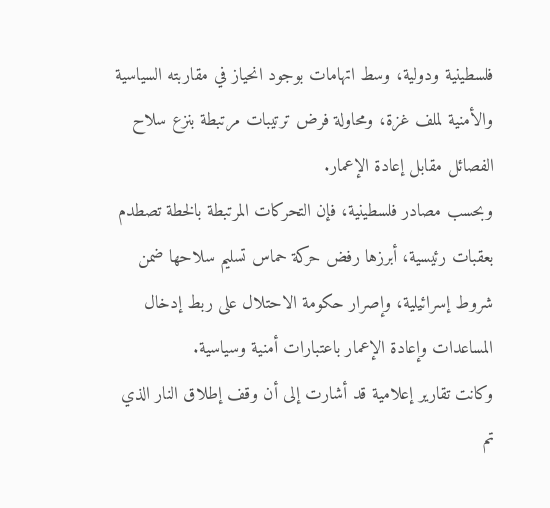فلسطينية ودولية، وسط اتهامات بوجود انحياز في مقاربته السياسية والأمنية لملف غزة، ومحاولة فرض ترتيبات مرتبطة بنزع سلاح الفصائل مقابل إعادة الإعمار.
وبحسب مصادر فلسطينية، فإن التحركات المرتبطة بالخطة تصطدم بعقبات رئيسية، أبرزها رفض حركة حماس تسليم سلاحها ضمن شروط إسرائيلية، وإصرار حكومة الاحتلال على ربط إدخال المساعدات وإعادة الإعمار باعتبارات أمنية وسياسية.
وكانت تقارير إعلامية قد أشارت إلى أن وقف إطلاق النار الذي تم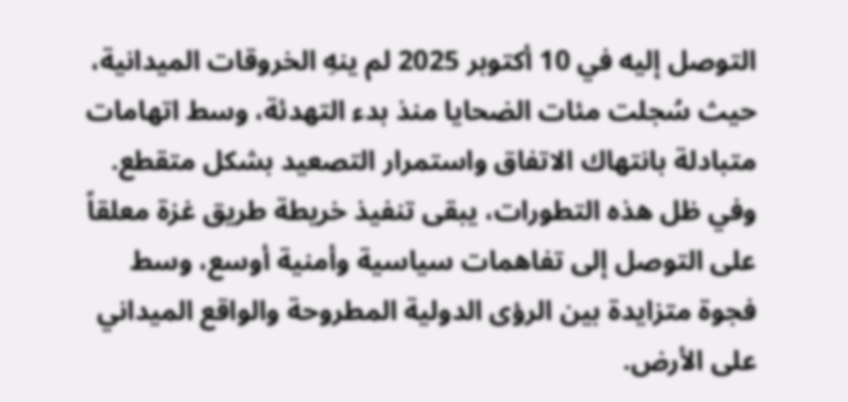التوصل إليه في 10 أكتوبر 2025 لم ينهِ الخروقات الميدانية، حيث سُجلت مئات الضحايا منذ بدء التهدئة، وسط اتهامات متبادلة بانتهاك الاتفاق واستمرار التصعيد بشكل متقطع.
وفي ظل هذه التطورات، يبقى تنفيذ خريطة طريق غزة معلقاً على التوصل إلى تفاهمات سياسية وأمنية أوسع، وسط فجوة متزايدة بين الرؤى الدولية المطروحة والواقع الميداني على الأرض.